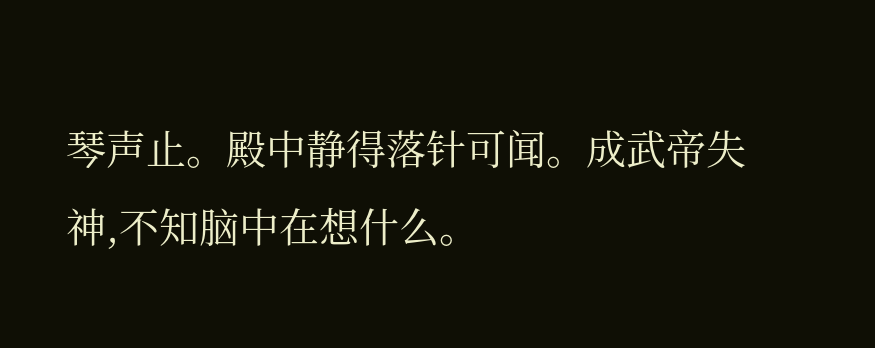琴声止。殿中静得落针可闻。成武帝失神,不知脑中在想什么。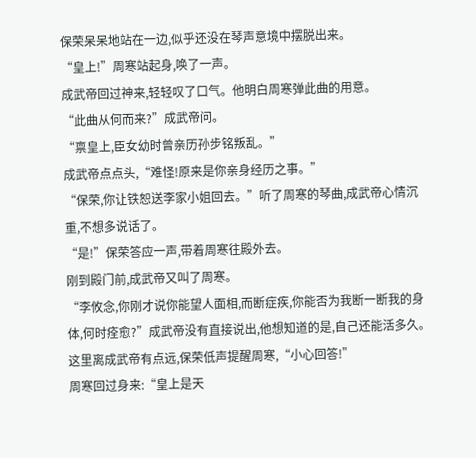保荣呆呆地站在一边,似乎还没在琴声意境中摆脱出来。
“皇上!”周寒站起身,唤了一声。
成武帝回过神来,轻轻叹了口气。他明白周寒弹此曲的用意。
“此曲从何而来?”成武帝问。
“禀皇上,臣女幼时曾亲历孙步铭叛乱。”
成武帝点点头,“难怪!原来是你亲身经历之事。”
“保荣,你让铁恕送李家小姐回去。”听了周寒的琴曲,成武帝心情沉重,不想多说话了。
“是!”保荣答应一声,带着周寒往殿外去。
刚到殿门前,成武帝又叫了周寒。
“李攸念,你刚才说你能望人面相,而断症疾,你能否为我断一断我的身体,何时痊愈?”成武帝没有直接说出,他想知道的是,自己还能活多久。
这里离成武帝有点远,保荣低声提醒周寒,“小心回答!”
周寒回过身来:“皇上是天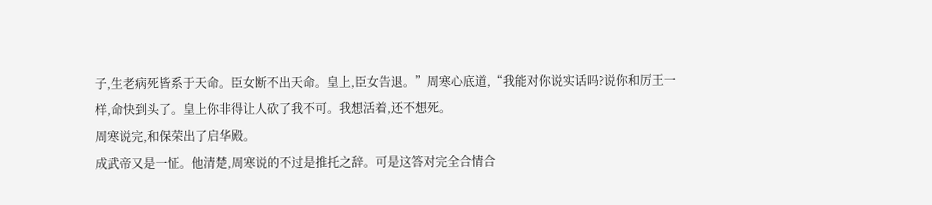子,生老病死皆系于天命。臣女断不出天命。皇上,臣女告退。”周寒心底道,“我能对你说实话吗?说你和厉王一样,命快到头了。皇上你非得让人砍了我不可。我想活着,还不想死。
周寒说完,和保荣出了启华殿。
成武帝又是一怔。他清楚,周寒说的不过是推托之辞。可是这答对完全合情合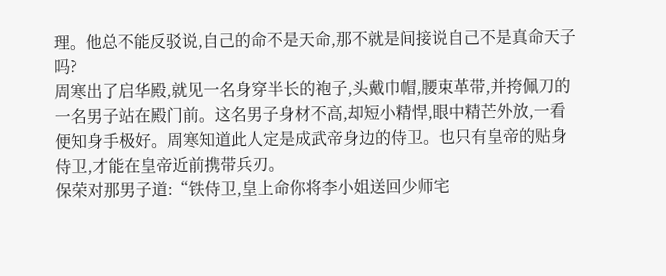理。他总不能反驳说,自己的命不是天命,那不就是间接说自己不是真命天子吗?
周寒出了启华殿,就见一名身穿半长的袍子,头戴巾帽,腰束革带,并挎佩刀的一名男子站在殿门前。这名男子身材不高,却短小精悍,眼中精芒外放,一看便知身手极好。周寒知道此人定是成武帝身边的侍卫。也只有皇帝的贴身侍卫,才能在皇帝近前携带兵刃。
保荣对那男子道:“铁侍卫,皇上命你将李小姐送回少师宅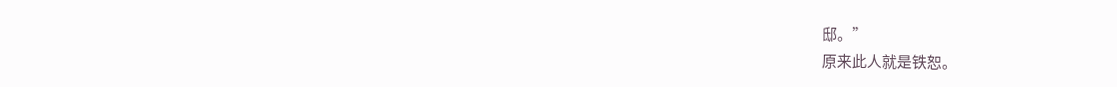邸。”
原来此人就是铁恕。